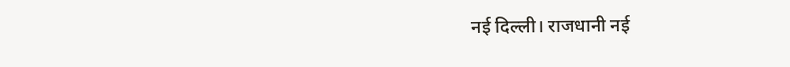नई दिल्ली। राजधानी नई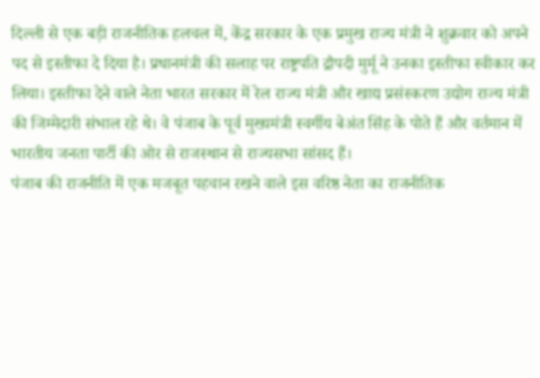दिल्ली से एक बड़ी राजनीतिक हलचल में, केंद्र सरकार के एक प्रमुख राज्य मंत्री ने शुक्रवार को अपने पद से इस्तीफा दे दिया है। प्रधानमंत्री की सलाह पर राष्ट्रपति द्रौपदी मुर्मू ने उनका इस्तीफा स्वीकार कर लिया। इस्तीफा देने वाले नेता भारत सरकार में रेल राज्य मंत्री और खाद्य प्रसंस्करण उद्योग राज्य मंत्री की जिम्मेदारी संभाल रहे थे। वे पंजाब के पूर्व मुख्यमंत्री स्वर्गीय बेअंत सिंह के पोते हैं और वर्तमान में भारतीय जनता पार्टी की ओर से राजस्थान से राज्यसभा सांसद हैं।
पंजाब की राजनीति में एक मजबूत पहचान रखने वाले इस वरिष्ठ नेता का राजनीतिक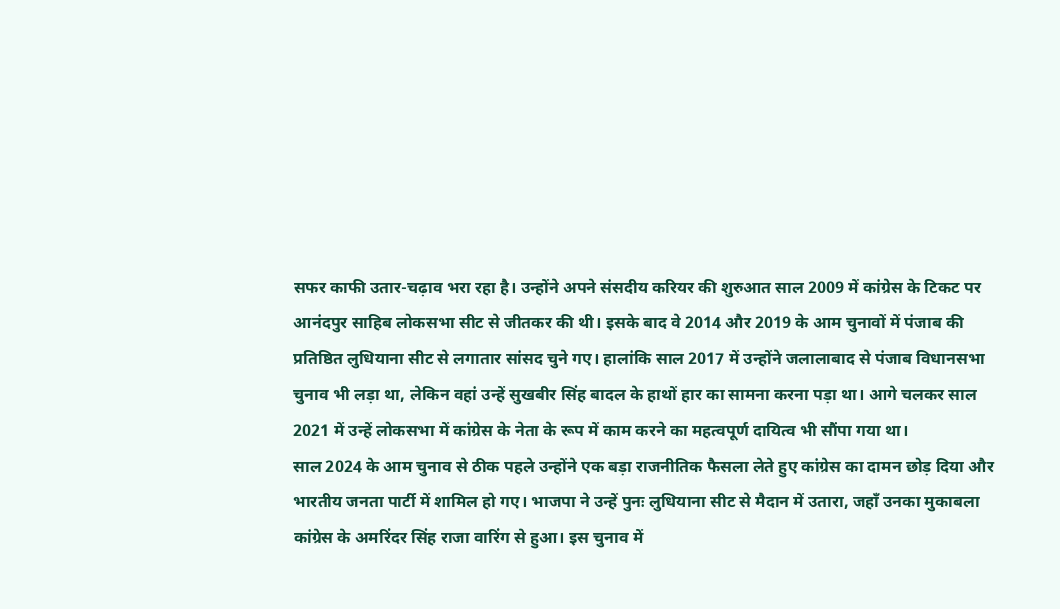सफर काफी उतार-चढ़ाव भरा रहा है। उन्होंने अपने संसदीय करियर की शुरुआत साल 2009 में कांग्रेस के टिकट पर आनंदपुर साहिब लोकसभा सीट से जीतकर की थी। इसके बाद वे 2014 और 2019 के आम चुनावों में पंजाब की प्रतिष्ठित लुधियाना सीट से लगातार सांसद चुने गए। हालांकि साल 2017 में उन्होंने जलालाबाद से पंजाब विधानसभा चुनाव भी लड़ा था, लेकिन वहां उन्हें सुखबीर सिंह बादल के हाथों हार का सामना करना पड़ा था। आगे चलकर साल 2021 में उन्हें लोकसभा में कांग्रेस के नेता के रूप में काम करने का महत्वपूर्ण दायित्व भी सौंपा गया था।
साल 2024 के आम चुनाव से ठीक पहले उन्होंने एक बड़ा राजनीतिक फैसला लेते हुए कांग्रेस का दामन छोड़ दिया और भारतीय जनता पार्टी में शामिल हो गए। भाजपा ने उन्हें पुनः लुधियाना सीट से मैदान में उतारा, जहाँ उनका मुकाबला कांग्रेस के अमरिंदर सिंह राजा वारिंग से हुआ। इस चुनाव में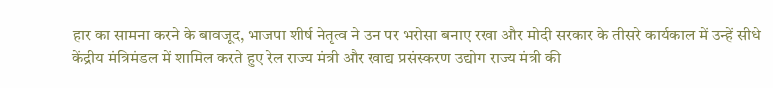हार का सामना करने के बावजूद, भाजपा शीर्ष नेतृत्व ने उन पर भरोसा बनाए रखा और मोदी सरकार के तीसरे कार्यकाल में उन्हें सीधे केंद्रीय मंत्रिमंडल में शामिल करते हुए रेल राज्य मंत्री और खाद्य प्रसंस्करण उद्योग राज्य मंत्री की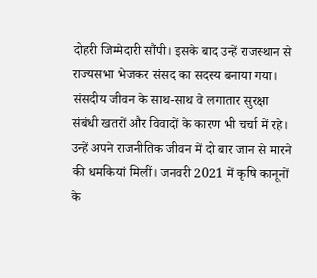दोहरी जिम्मेदारी सौंपी। इसके बाद उन्हें राजस्थान से राज्यसभा भेजकर संसद का सदस्य बनाया गया।
संसदीय जीवन के साथ-साथ वे लगातार सुरक्षा संबंधी खतरों और विवादों के कारण भी चर्चा में रहे। उन्हें अपने राजनीतिक जीवन में दो बार जान से मारने की धमकियां मिलीं। जनवरी 2021 में कृषि कानूनों के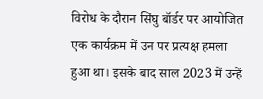विरोध के दौरान सिंघु बॉर्डर पर आयोजित एक कार्यक्रम में उन पर प्रत्यक्ष हमला हुआ था। इसके बाद साल 2023 में उन्हें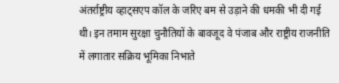अंतर्राष्ट्रीय व्हाट्सएप कॉल के जरिए बम से उड़ाने की धमकी भी दी गई थी। इन तमाम सुरक्षा चुनौतियों के बावजूद वे पंजाब और राष्ट्रीय राजनीति में लगातार सक्रिय भूमिका निभाते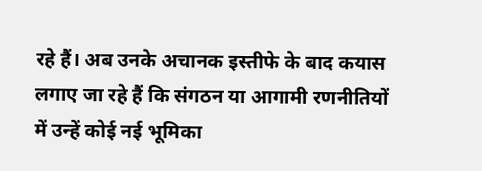रहे हैं। अब उनके अचानक इस्तीफे के बाद कयास लगाए जा रहे हैं कि संगठन या आगामी रणनीतियों में उन्हें कोई नई भूमिका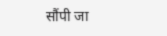सौंपी जा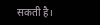सकती है।